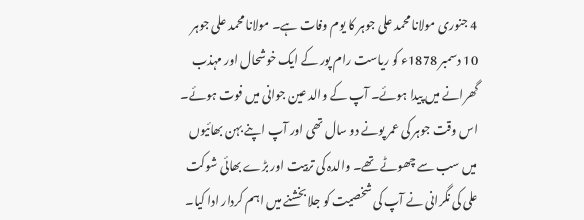4 جنوری مولانا محمد علی جوہر کا یوم وفات ہے۔ مولانا محمد علی جوہر 10 دسمبر 1878ء کو ریاست رام پور کے ایک خوشحال اور مہذب گھرانے میں پیدا ہوئے۔ آپ کے والد عین جوانی میں فوت ہوئے۔ اس وقت جوہر کی عمر پونے دو سال تھی اور آپ اپنے بہن بھائیوں میں سب سے چھوٹے تھے۔ والدہ کی تربیت اور بڑے بھائی شوکت علی کی نگرانی نے آپ کی شخصیت کو جلا بخشنے میں اہم کردار ادا کیا۔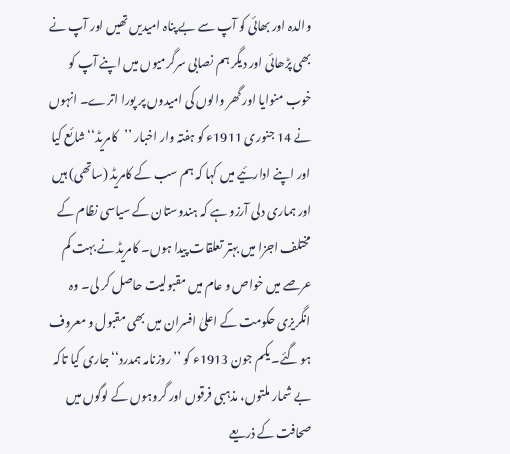والدہ اور بھائی کو آپ سے بے پناہ امیدیں تھیں اور آپ نے بھی پڑھائی اور دیگر ہم نصابی سرگرمیوں میں اپنے آپ کو خوب منوایا اور گھر والوں کی امیدوں پر پورا اترے۔ انہوں نے 14 جنوری 1911ء کو ہفتہ وار اخبار ’’کامریڈ‘‘ شائع کیا اور اپنے ادارئیے میں کہا کہ ہم سب کے کامریڈ (ساتھی) ہیں اور ہماری دلی آرزو ہے کہ ہندوستان کے سیاسی نظام کے مختلف اجزا میں بہتر تعلقات پیدا ہوں۔ کامریڈ نے بہت کم عرصے میں خواص و عام میں مقبولیت حاصل کر لی۔ وہ انگریزی حکومت کے اعلیٰ افسران میں بھی مقبول و معروف ہو گئے۔ یکم جون 1913ء کو ’’روزنامہ ہمدرد‘‘ جاری کیا تاکہ بے شمار ملتوں، مذہبی فرقوں اور گروہوں کے لوگوں میں صحافت کے ذریعے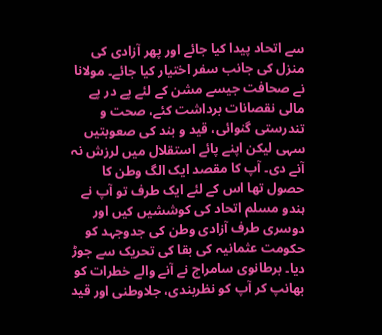سے اتحاد پیدا کیا جائے اور پھر آزادی کی منزل کی جانب سفر اختیار کیا جائے۔ مولانا نے صحافت جیسے مشن کے لئے پے در پے مالی نقصانات برداشت کئے، صحت و تندرستی گنوائی، قید و بند کی صعوبتیں سہی لیکن اپنے پائے استقلال میں لرزش نہ آنے دی۔ آپ کا مقصد ایک الگ وطن کا حصول تھا اس کے لئے ایک طرف تو آپ نے ہندو مسلم اتحاد کی کوششیں کیں اور دوسری طرف آزادی وطن کی جدوجہد کو حکومت عثمانیہ کی بقا کی تحریک سے جوڑ دیا۔ برطانوی سامراج نے آنے والے خطرات کو بھانپ کر آپ کو نظربندی، جلاوطنی اور قید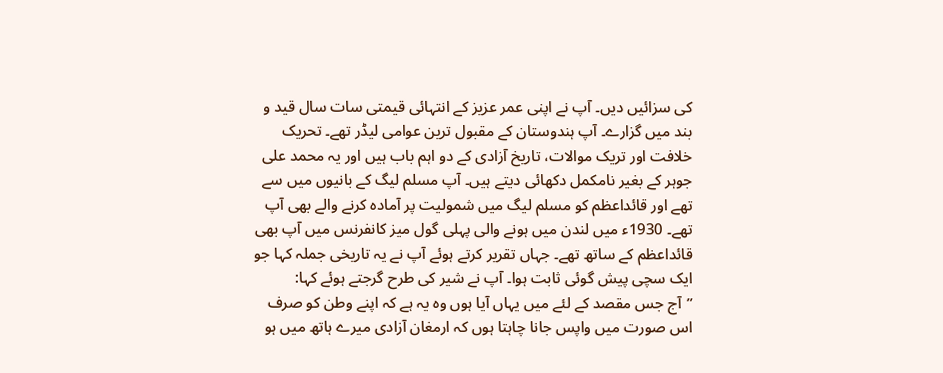کی سزائیں دیں۔ آپ نے اپنی عمر عزیز کے انتہائی قیمتی سات سال قید و بند میں گزارے۔ آپ ہندوستان کے مقبول ترین عوامی لیڈر تھے۔ تحریک خلافت اور تریک موالات، تاریخ آزادی کے دو اہم باب ہیں اور یہ محمد علی جوہر کے بغیر نامکمل دکھائی دیتے ہیں۔ آپ مسلم لیگ کے بانیوں میں سے تھے اور قائداعظم کو مسلم لیگ میں شمولیت پر آمادہ کرنے والے بھی آپ تھے۔ 1930ء میں لندن میں ہونے والی پہلی گول میز کانفرنس میں آپ بھی قائداعظم کے ساتھ تھے۔ جہاں تقریر کرتے ہوئے آپ نے یہ تاریخی جملہ کہا جو ایک سچی پیش گوئی ثابت ہوا۔ آپ نے شیر کی طرح گرجتے ہوئے کہا:
’’آج جس مقصد کے لئے میں یہاں آیا ہوں وہ یہ ہے کہ اپنے وطن کو صرف اس صورت میں واپس جانا چاہتا ہوں کہ ارمغان آزادی میرے ہاتھ میں ہو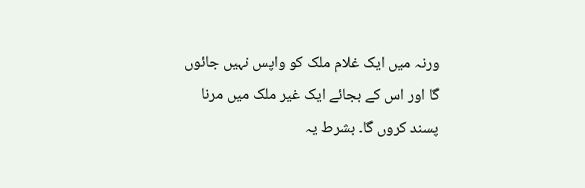ورنہ میں ایک غلام ملک کو واپس نہیں جائوں گا اور اس کے بجائے ایک غیر ملک میں مرنا پسند کروں گا۔ بشرط یہ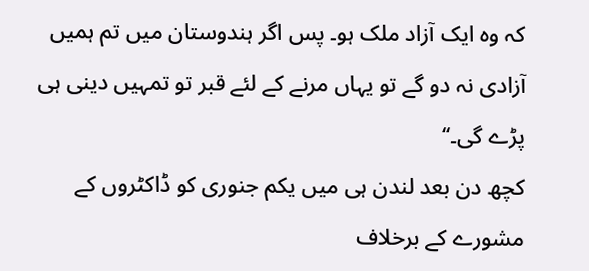کہ وہ ایک آزاد ملک ہو۔ پس اگر ہندوستان میں تم ہمیں آزادی نہ دو گے تو یہاں مرنے کے لئے قبر تو تمہیں دینی ہی پڑے گی۔‘‘
کچھ دن بعد لندن ہی میں یکم جنوری کو ڈاکٹروں کے مشورے کے برخلاف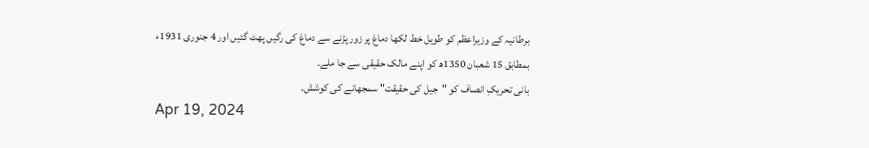برطانیہ کے وزیراعظم کو طویل خط لکھا دماغ پر زور پڑنے سے دماغ کی رگیں پھٹ گئیں اور 4 جنوری 1931ء بمطابق 15 شعبان 1350ھ کو اپنے مالک حقیقی سے جا ملے۔
بانی تحریکِ انصاف کو "جیل کی حقیقت" سمجھانے کی کوشش۔
Apr 19, 2024